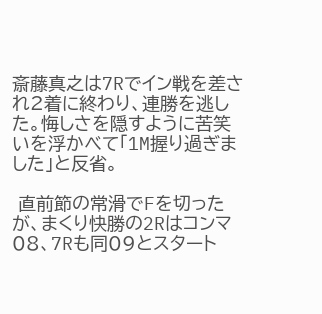斎藤真之は7Rでイン戦を差され2着に終わり、連勝を逃した。悔しさを隠すように苦笑いを浮かべて「1M握り過ぎました」と反省。

 直前節の常滑でFを切ったが、まくり快勝の2Rはコンマ08、7Rも同09とスタート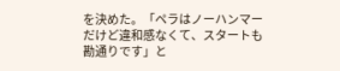を決めた。「ペラはノーハンマーだけど違和感なくて、スタートも勘通りです」と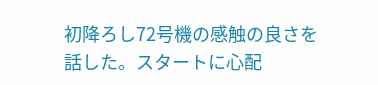初降ろし72号機の感触の良さを話した。スタートに心配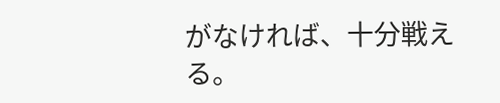がなければ、十分戦える。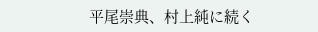平尾崇典、村上純に続く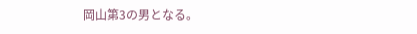岡山第3の男となる。